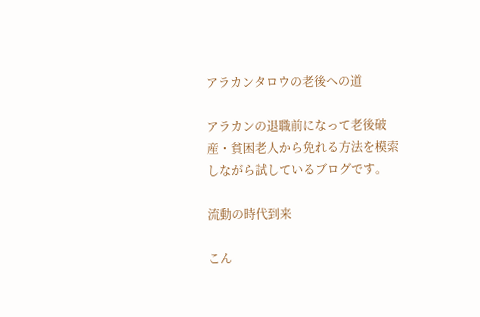アラカンタロウの老後への道

アラカンの退職前になって老後破産・貧困老人から免れる方法を模索しながら試しているブログです。

流動の時代到来

こん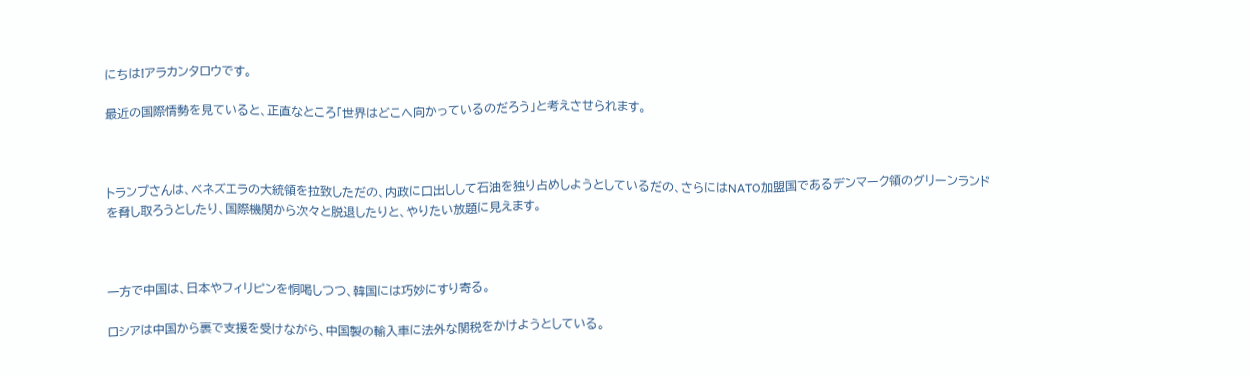にちは!アラカンタロウです。

最近の国際情勢を見ていると、正直なところ「世界はどこへ向かっているのだろう」と考えさせられます。



トランプさんは、ベネズエラの大統領を拉致しただの、内政に口出しして石油を独り占めしようとしているだの、さらにはNATO加盟国であるデンマーク領のグリーンランドを脅し取ろうとしたり、国際機関から次々と脱退したりと、やりたい放題に見えます。



一方で中国は、日本やフィリピンを恫喝しつつ、韓国には巧妙にすり寄る。

ロシアは中国から裏で支援を受けながら、中国製の輸入車に法外な関税をかけようとしている。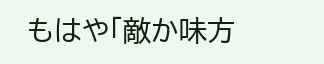もはや「敵か味方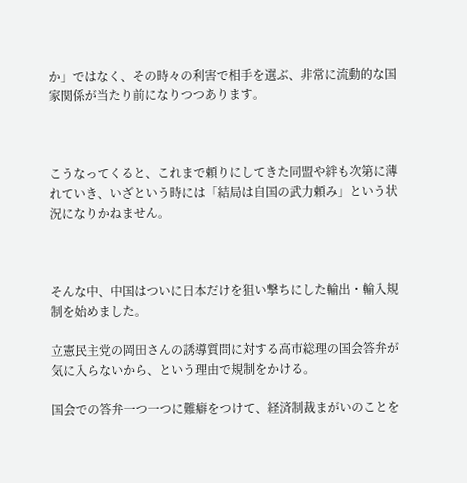か」ではなく、その時々の利害で相手を選ぶ、非常に流動的な国家関係が当たり前になりつつあります。



こうなってくると、これまで頼りにしてきた同盟や絆も次第に薄れていき、いざという時には「結局は自国の武力頼み」という状況になりかねません。



そんな中、中国はついに日本だけを狙い撃ちにした輸出・輸入規制を始めました。

立憲民主党の岡田さんの誘導質問に対する高市総理の国会答弁が気に入らないから、という理由で規制をかける。

国会での答弁一つ一つに難癖をつけて、経済制裁まがいのことを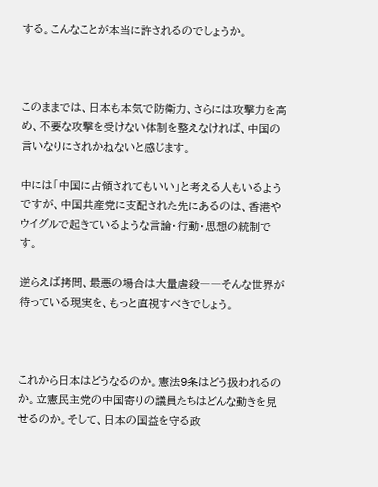する。こんなことが本当に許されるのでしょうか。



このままでは、日本も本気で防衛力、さらには攻撃力を高め、不要な攻撃を受けない体制を整えなければ、中国の言いなりにされかねないと感じます。

中には「中国に占領されてもいい」と考える人もいるようですが、中国共産党に支配された先にあるのは、香港やウイグルで起きているような言論・行動・思想の統制です。

逆らえば拷問、最悪の場合は大量虐殺――そんな世界が待っている現実を、もっと直視すべきでしょう。



これから日本はどうなるのか。憲法9条はどう扱われるのか。立憲民主党の中国寄りの議員たちはどんな動きを見せるのか。そして、日本の国益を守る政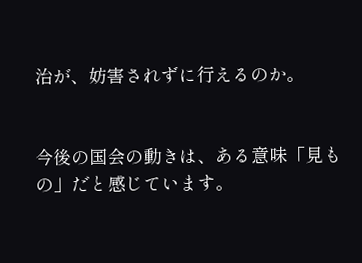治が、妨害されずに行えるのか。


今後の国会の動きは、ある意味「見もの」だと感じています。